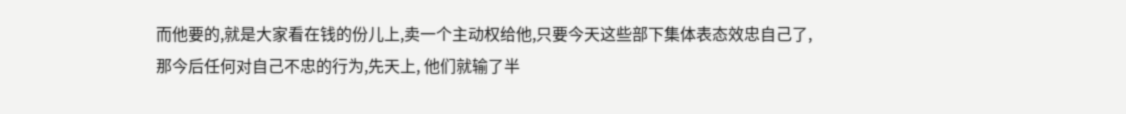而他要的,就是大家看在钱的份儿上,卖一个主动权给他,只要今天这些部下集体表态效忠自己了,那今后任何对自己不忠的行为,先天上, 他们就输了半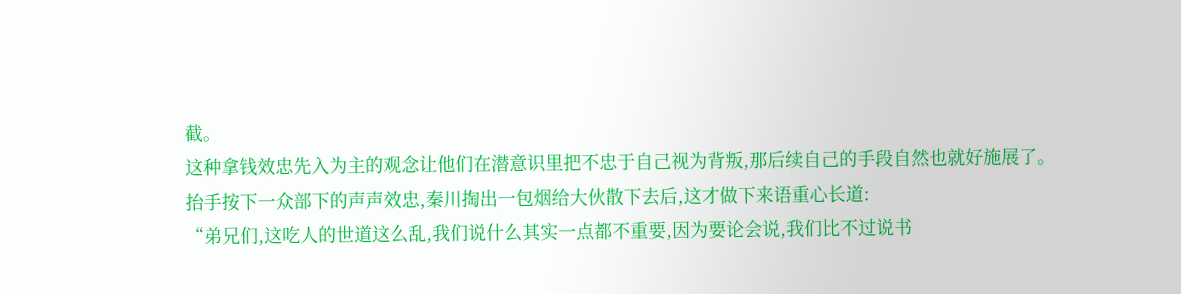截。
这种拿钱效忠先入为主的观念让他们在潜意识里把不忠于自己视为背叛,那后续自己的手段自然也就好施展了。
抬手按下一众部下的声声效忠,秦川掏出一包烟给大伙散下去后,这才做下来语重心长道:
“弟兄们,这吃人的世道这么乱,我们说什么其实一点都不重要,因为要论会说,我们比不过说书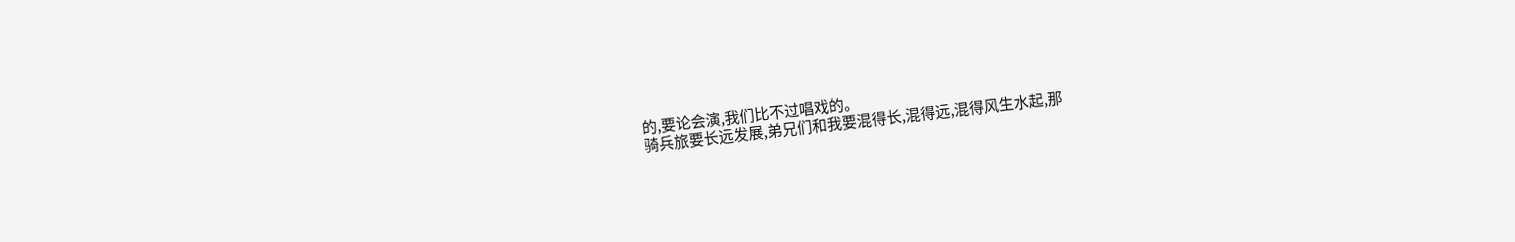的,要论会演,我们比不过唱戏的。
骑兵旅要长远发展,弟兄们和我要混得长,混得远,混得风生水起,那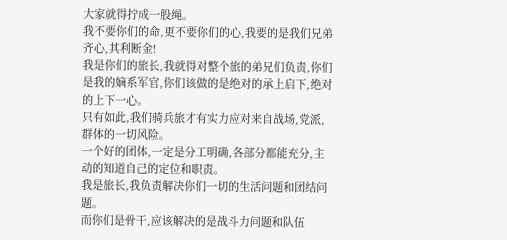大家就得拧成一股绳。
我不要你们的命,更不要你们的心,我要的是我们兄弟齐心,其利断金!
我是你们的旅长,我就得对整个旅的弟兄们负责,你们是我的嫡系军官,你们该做的是绝对的承上启下,绝对的上下一心。
只有如此,我们骑兵旅才有实力应对来自战场,党派,群体的一切风险。
一个好的团体,一定是分工明确,各部分都能充分,主动的知道自己的定位和职责。
我是旅长,我负责解决你们一切的生活问题和团结问题。
而你们是骨干,应该解决的是战斗力问题和队伍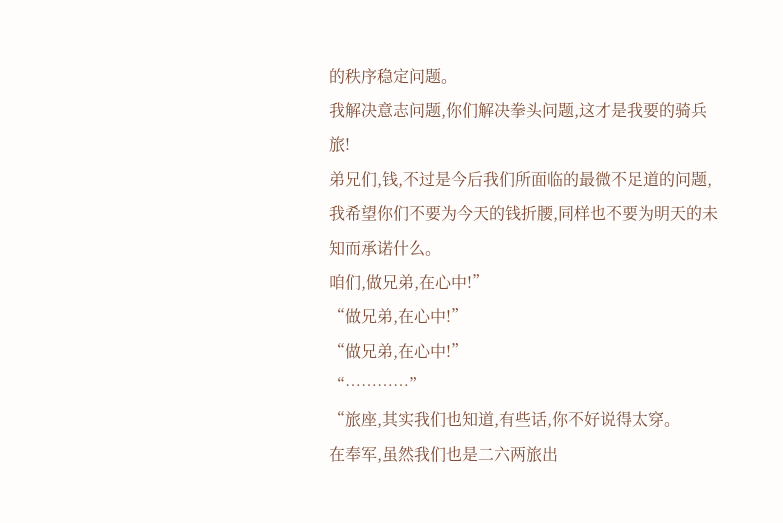的秩序稳定问题。
我解决意志问题,你们解决拳头问题,这才是我要的骑兵旅!
弟兄们,钱,不过是今后我们所面临的最微不足道的问题,我希望你们不要为今天的钱折腰,同样也不要为明天的未知而承诺什么。
咱们,做兄弟,在心中!”
“做兄弟,在心中!”
“做兄弟,在心中!”
“…………”
“旅座,其实我们也知道,有些话,你不好说得太穿。
在奉军,虽然我们也是二六两旅出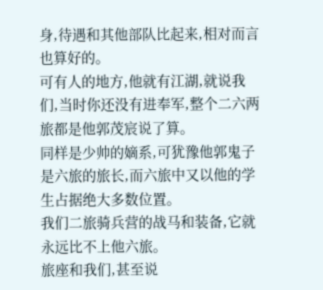身,待遇和其他部队比起来,相对而言也算好的。
可有人的地方,他就有江湖,就说我们,当时你还没有进奉军,整个二六两旅都是他郭茂宸说了算。
同样是少帅的嫡系,可犹豫他郭鬼子是六旅的旅长,而六旅中又以他的学生占据绝大多数位置。
我们二旅骑兵营的战马和装备,它就永远比不上他六旅。
旅座和我们,甚至说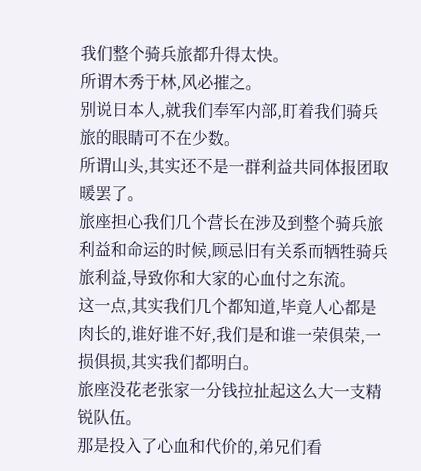我们整个骑兵旅都升得太快。
所谓木秀于林,风必摧之。
别说日本人,就我们奉军内部,盯着我们骑兵旅的眼睛可不在少数。
所谓山头,其实还不是一群利益共同体报团取暖罢了。
旅座担心我们几个营长在涉及到整个骑兵旅利益和命运的时候,顾忌旧有关系而牺牲骑兵旅利益,导致你和大家的心血付之东流。
这一点,其实我们几个都知道,毕竟人心都是肉长的,谁好谁不好,我们是和谁一荣俱荣,一损俱损,其实我们都明白。
旅座没花老张家一分钱拉扯起这么大一支精锐队伍。
那是投入了心血和代价的,弟兄们看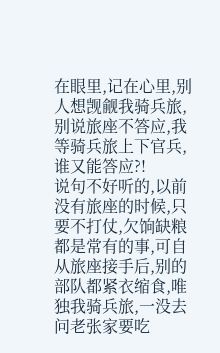在眼里,记在心里,别人想觊觎我骑兵旅,别说旅座不答应,我等骑兵旅上下官兵,谁又能答应?!
说句不好听的,以前没有旅座的时候,只要不打仗,欠饷缺粮都是常有的事,可自从旅座接手后,别的部队都紧衣缩食,唯独我骑兵旅,一没去问老张家要吃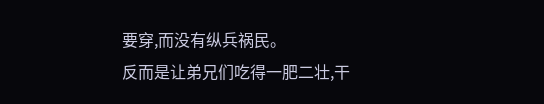要穿,而没有纵兵祸民。
反而是让弟兄们吃得一肥二壮,干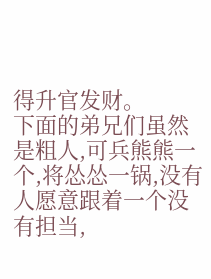得升官发财。
下面的弟兄们虽然是粗人,可兵熊熊一个,将怂怂一锅,没有人愿意跟着一个没有担当,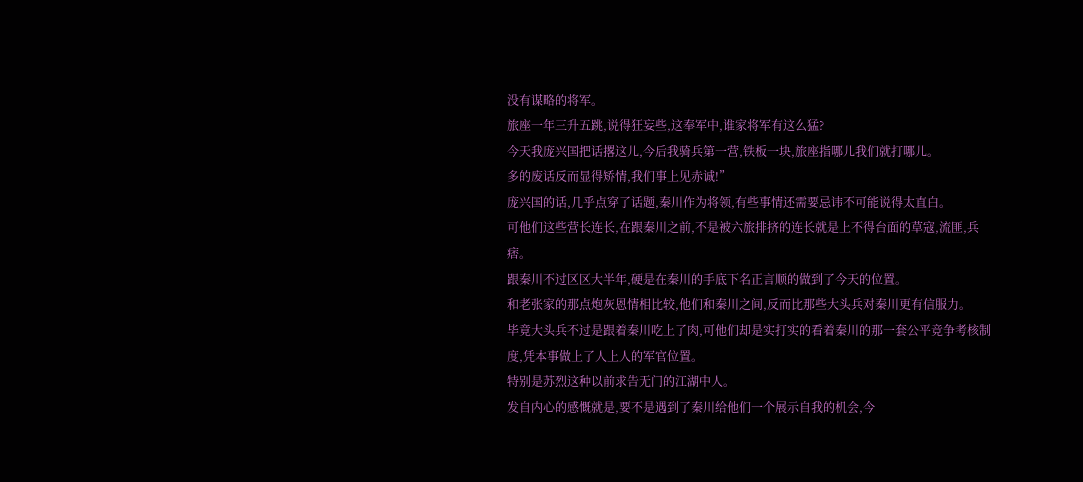没有谋略的将军。
旅座一年三升五跳,说得狂妄些,这奉军中,谁家将军有这么猛?
今天我庞兴国把话撂这儿,今后我骑兵第一营,铁板一块,旅座指哪儿我们就打哪儿。
多的废话反而显得矫情,我们事上见赤诚!”
庞兴国的话,几乎点穿了话题,秦川作为将领,有些事情还需要忌讳不可能说得太直白。
可他们这些营长连长,在跟秦川之前,不是被六旅排挤的连长就是上不得台面的草寇,流匪,兵痞。
跟秦川不过区区大半年,硬是在秦川的手底下名正言顺的做到了今天的位置。
和老张家的那点炮灰恩情相比较,他们和秦川之间,反而比那些大头兵对秦川更有信服力。
毕竟大头兵不过是跟着秦川吃上了肉,可他们却是实打实的看着秦川的那一套公平竞争考核制度,凭本事做上了人上人的军官位置。
特别是苏烈这种以前求告无门的江湖中人。
发自内心的感慨就是,要不是遇到了秦川给他们一个展示自我的机会,今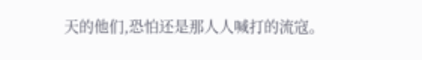天的他们,恐怕还是那人人喊打的流寇。